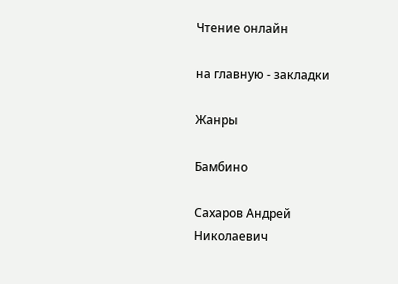Чтение онлайн

на главную - закладки

Жанры

Бамбино

Сахаров Андрей Николаевич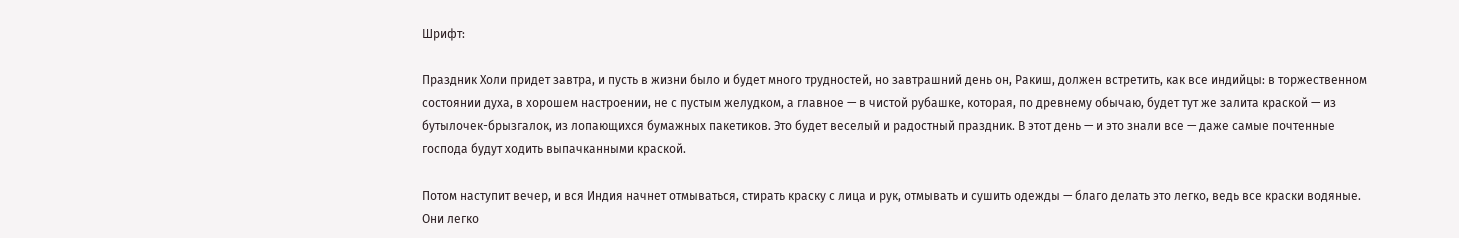Шрифт:

Праздник Холи придет завтра, и пусть в жизни было и будет много трудностей, но завтрашний день он, Ракиш, должен встретить, как все индийцы: в торжественном состоянии духа, в хорошем настроении, не с пустым желудком, а главное — в чистой рубашке, которая, по древнему обычаю, будет тут же залита краской — из бутылочек-брызгалок, из лопающихся бумажных пакетиков. Это будет веселый и радостный праздник. В этот день — и это знали все — даже самые почтенные господа будут ходить выпачканными краской.

Потом наступит вечер, и вся Индия начнет отмываться, стирать краску с лица и рук, отмывать и сушить одежды — благо делать это легко, ведь все краски водяные. Они легко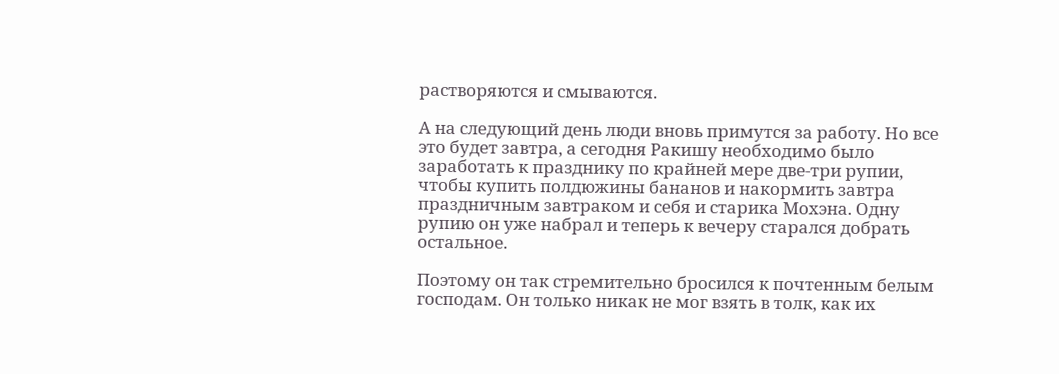растворяются и смываются.

А на следующий день люди вновь примутся за работу. Но все это будет завтра, а сегодня Ракишу необходимо было заработать к празднику по крайней мере две-три рупии, чтобы купить полдюжины бананов и накормить завтра праздничным завтраком и себя и старика Мохэна. Одну рупию он уже набрал и теперь к вечеру старался добрать остальное.

Поэтому он так стремительно бросился к почтенным белым господам. Он только никак не мог взять в толк, как их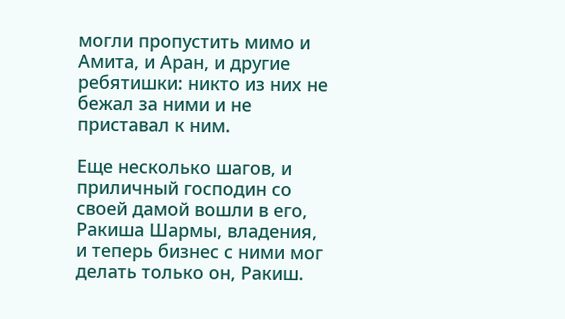могли пропустить мимо и Амита, и Аран, и другие ребятишки: никто из них не бежал за ними и не приставал к ним.

Еще несколько шагов, и приличный господин со своей дамой вошли в его, Ракиша Шармы, владения, и теперь бизнес с ними мог делать только он, Ракиш.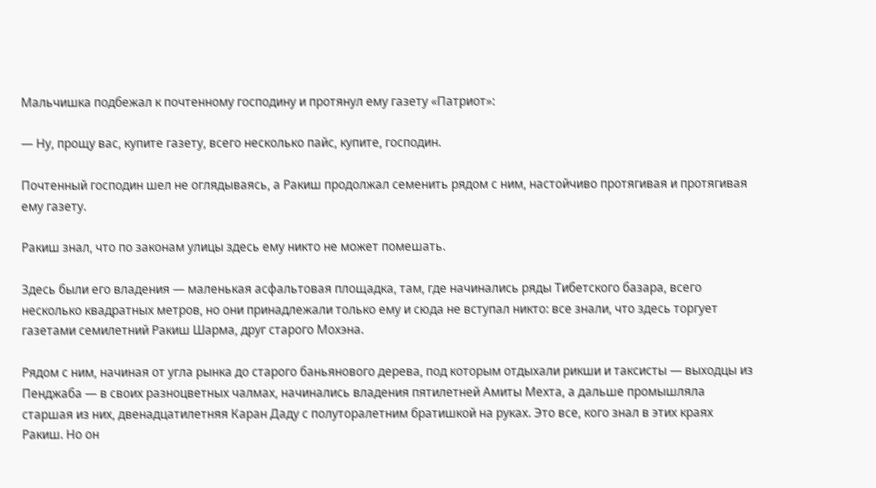Мальчишка подбежал к почтенному господину и протянул ему газету «Патриот»:

— Ну, прощу вас, купите газету, всего несколько пайс, купите, господин.

Почтенный господин шел не оглядываясь, а Ракиш продолжал семенить рядом с ним, настойчиво протягивая и протягивая ему газету.

Ракиш знал, что по законам улицы здесь ему никто не может помешать.

Здесь были его владения — маленькая асфальтовая площадка, там, где начинались ряды Тибетского базара, всего несколько квадратных метров, но они принадлежали только ему и сюда не вступал никто: все знали, что здесь торгует газетами семилетний Ракиш Шарма, друг старого Мохэна.

Рядом с ним, начиная от угла рынка до старого баньянового дерева, под которым отдыхали рикши и таксисты — выходцы из Пенджаба — в своих разноцветных чалмах, начинались владения пятилетней Амиты Мехта, а дальше промышляла старшая из них, двенадцатилетняя Каран Даду с полуторалетним братишкой на руках. Это все, кого знал в этих краях Ракиш. Но он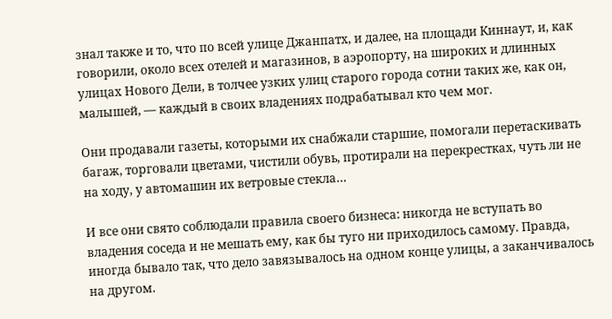знал также и то, что по всей улице Джанпатх, и далее, на площади Киннаут, и, как говорили, около всех отелей и магазинов, в аэропорту, на широких и длинных улицах Нового Дели, в толчее узких улиц старого города сотни таких же, как он, малышей, — каждый в своих владениях подрабатывал кто чем мог.

Они продавали газеты, которыми их снабжали старшие, помогали перетаскивать багаж, торговали цветами, чистили обувь, протирали на перекрестках, чуть ли не на ходу, у автомашин их ветровые стекла…

И все они свято соблюдали правила своего бизнеса: никогда не вступать во владения соседа и не мешать ему, как бы туго ни приходилось самому. Правда, иногда бывало так, что дело завязывалось на одном конце улицы, а заканчивалось на другом.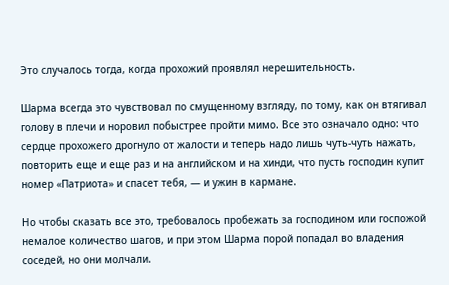Это случалось тогда, когда прохожий проявлял нерешительность.

Шарма всегда это чувствовал по смущенному взгляду, по тому, как он втягивал голову в плечи и норовил побыстрее пройти мимо. Все это означало одно: что сердце прохожего дрогнуло от жалости и теперь надо лишь чуть-чуть нажать, повторить еще и еще раз и на английском и на хинди, что пусть господин купит номер «Патриота» и спасет тебя, — и ужин в кармане.

Но чтобы сказать все это, требовалось пробежать за господином или госпожой немалое количество шагов, и при этом Шарма порой попадал во владения соседей, но они молчали.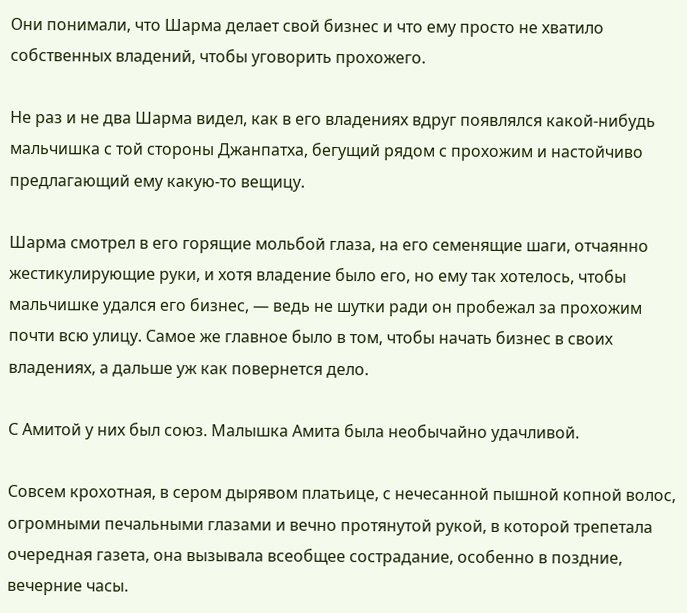Они понимали, что Шарма делает свой бизнес и что ему просто не хватило собственных владений, чтобы уговорить прохожего.

Не раз и не два Шарма видел, как в его владениях вдруг появлялся какой-нибудь мальчишка с той стороны Джанпатха, бегущий рядом с прохожим и настойчиво предлагающий ему какую-то вещицу.

Шарма смотрел в его горящие мольбой глаза, на его семенящие шаги, отчаянно жестикулирующие руки, и хотя владение было его, но ему так хотелось, чтобы мальчишке удался его бизнес, — ведь не шутки ради он пробежал за прохожим почти всю улицу. Самое же главное было в том, чтобы начать бизнес в своих владениях, а дальше уж как повернется дело.

С Амитой у них был союз. Малышка Амита была необычайно удачливой.

Совсем крохотная, в сером дырявом платьице, с нечесанной пышной копной волос, огромными печальными глазами и вечно протянутой рукой, в которой трепетала очередная газета, она вызывала всеобщее сострадание, особенно в поздние, вечерние часы.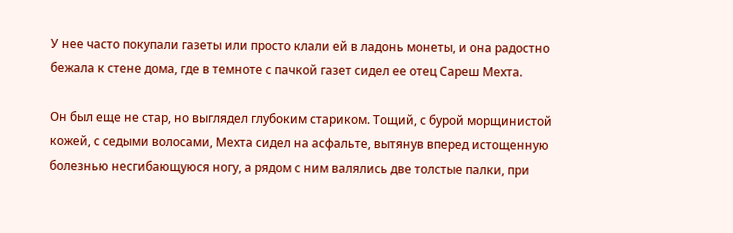У нее часто покупали газеты или просто клали ей в ладонь монеты, и она радостно бежала к стене дома, где в темноте с пачкой газет сидел ее отец Сареш Мехта.

Он был еще не стар, но выглядел глубоким стариком. Тощий, с бурой морщинистой кожей, с седыми волосами, Мехта сидел на асфальте, вытянув вперед истощенную болезнью несгибающуюся ногу, а рядом с ним валялись две толстые палки, при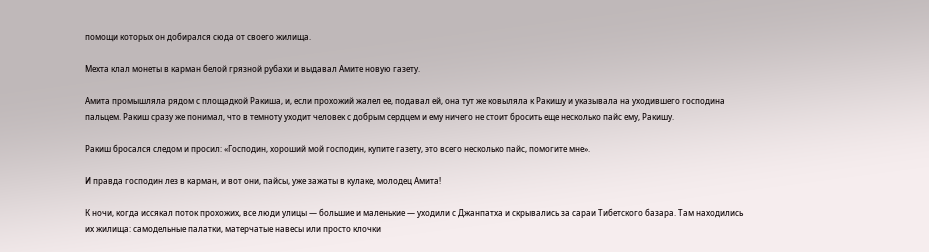помощи которых он добирался сюда от своего жилища.

Мехта клал монеты в карман белой грязной рубахи и выдавал Амите новую газету.

Амита промышляла рядом с площадкой Ракиша, и, если прохожий жалел ее, подавал ей, она тут же ковыляла к Ракишу и указывала на уходившего господина пальцем. Ракиш сразу же понимал, что в темноту уходит человек с добрым сердцем и ему ничего не стоит бросить еще несколько пайс ему, Ракишу.

Ракиш бросался следом и просил: «Господин, хороший мой господин, купите газету, это всего несколько пайс, помогите мне».

И правда господин лез в карман, и вот они, пайсы, уже зажаты в кулаке, молодец Амита!

К ночи, когда иссякал поток прохожих, все люди улицы — большие и маленькие — уходили с Джанпатха и скрывались за сараи Тибетского базара. Там находились их жилища: самодельные палатки, матерчатые навесы или просто клочки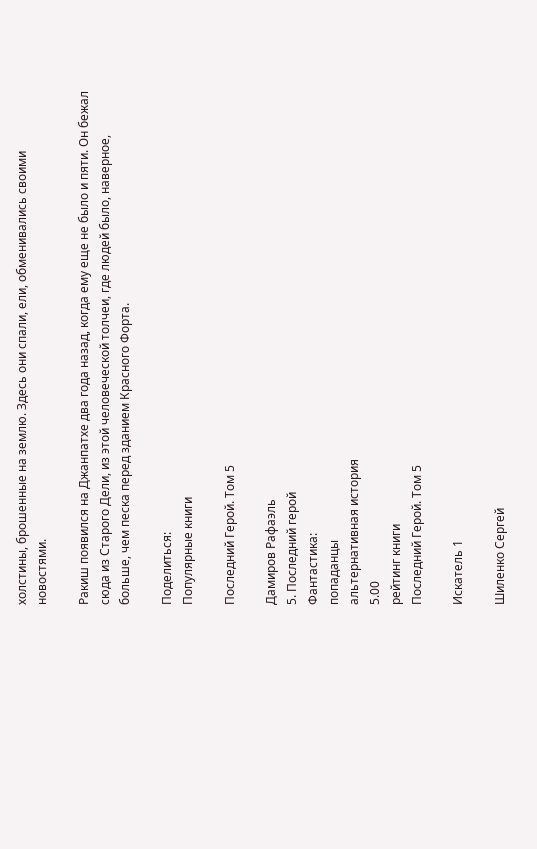холстины, брошенные на землю. Здесь они спали, ели, обменивались своими новостями.

Ракиш появился на Джанпатхе два года назад, когда ему еще не было и пяти. Он бежал сюда из Старого Дели, из этой человеческой толчеи, где людей было, наверное, больше, чем песка перед зданием Красного Форта.

Поделиться:
Популярные книги

Последний Герой. Том 5

Дамиров Рафаэль
5. Последний герой
Фантастика:
попаданцы
альтернативная история
5.00
рейтинг книги
Последний Герой. Том 5

Искатель 1

Шиленко Сергей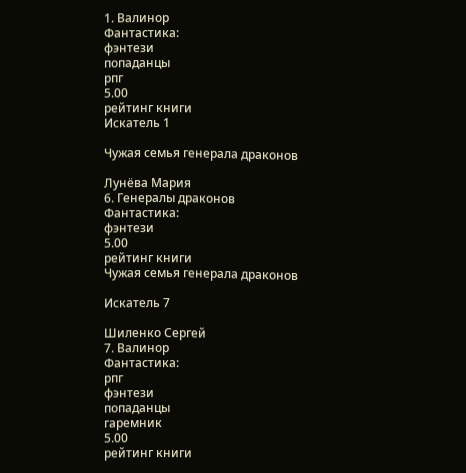1. Валинор
Фантастика:
фэнтези
попаданцы
рпг
5.00
рейтинг книги
Искатель 1

Чужая семья генерала драконов

Лунёва Мария
6. Генералы драконов
Фантастика:
фэнтези
5.00
рейтинг книги
Чужая семья генерала драконов

Искатель 7

Шиленко Сергей
7. Валинор
Фантастика:
рпг
фэнтези
попаданцы
гаремник
5.00
рейтинг книги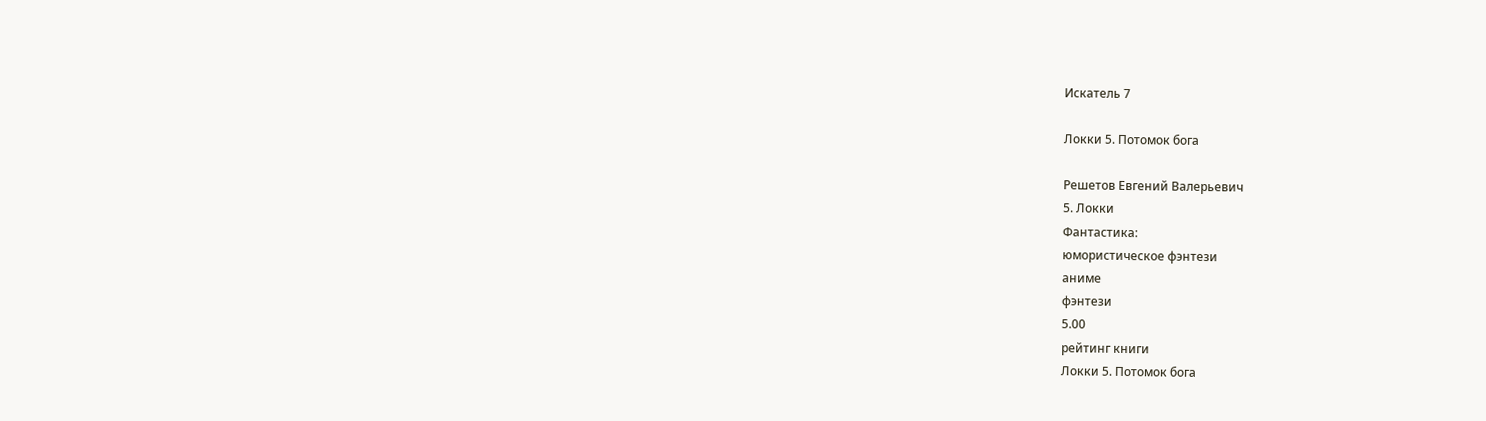Искатель 7

Локки 5. Потомок бога

Решетов Евгений Валерьевич
5. Локки
Фантастика:
юмористическое фэнтези
аниме
фэнтези
5.00
рейтинг книги
Локки 5. Потомок бога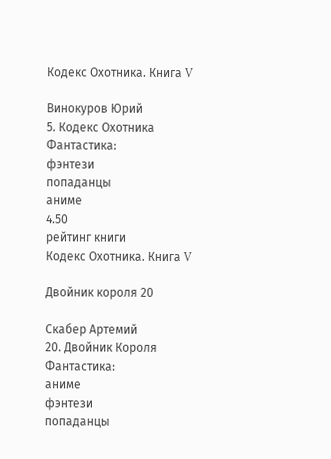Кодекс Охотника. Книга V

Винокуров Юрий
5. Кодекс Охотника
Фантастика:
фэнтези
попаданцы
аниме
4.50
рейтинг книги
Кодекс Охотника. Книга V

Двойник короля 20

Скабер Артемий
20. Двойник Короля
Фантастика:
аниме
фэнтези
попаданцы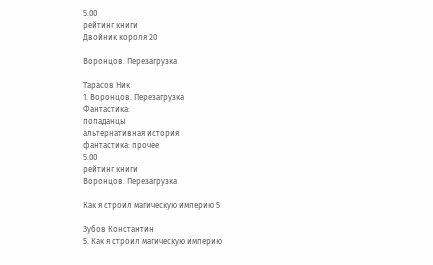5.00
рейтинг книги
Двойник короля 20

Воронцов. Перезагрузка

Тарасов Ник
1. Воронцов. Перезагрузка
Фантастика:
попаданцы
альтернативная история
фантастика: прочее
5.00
рейтинг книги
Воронцов. Перезагрузка

Как я строил магическую империю 5

Зубов Константин
5. Как я строил магическую империю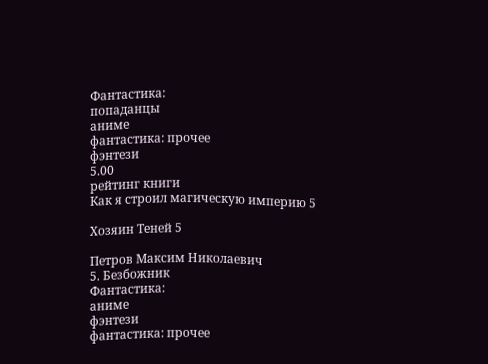Фантастика:
попаданцы
аниме
фантастика: прочее
фэнтези
5.00
рейтинг книги
Как я строил магическую империю 5

Хозяин Теней 5

Петров Максим Николаевич
5. Безбожник
Фантастика:
аниме
фэнтези
фантастика: прочее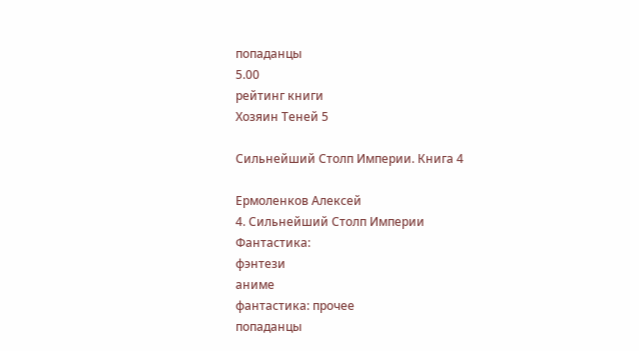попаданцы
5.00
рейтинг книги
Хозяин Теней 5

Сильнейший Столп Империи. Книга 4

Ермоленков Алексей
4. Сильнейший Столп Империи
Фантастика:
фэнтези
аниме
фантастика: прочее
попаданцы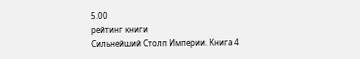5.00
рейтинг книги
Сильнейший Столп Империи. Книга 4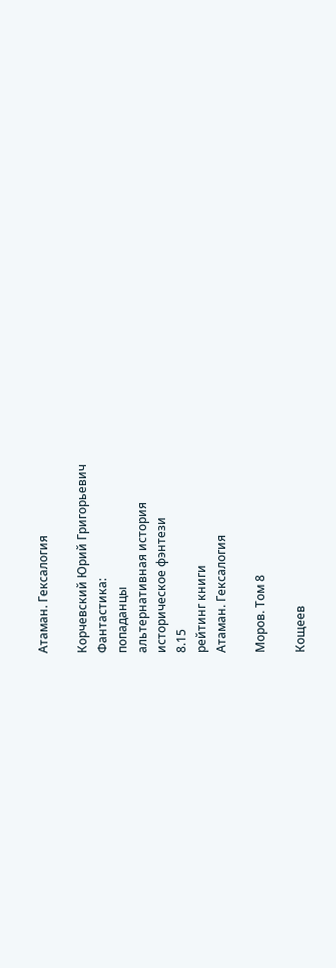Атаман. Гексалогия

Корчевский Юрий Григорьевич
Фантастика:
попаданцы
альтернативная история
историческое фэнтези
8.15
рейтинг книги
Атаман. Гексалогия

Моров. Том 8

Кощеев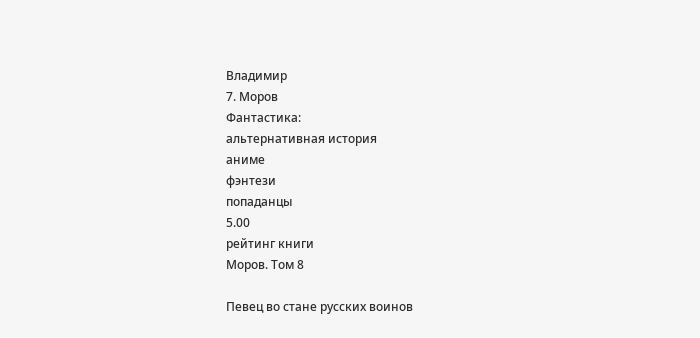Владимир
7. Моров
Фантастика:
альтернативная история
аниме
фэнтези
попаданцы
5.00
рейтинг книги
Моров. Том 8

Певец во стане русских воинов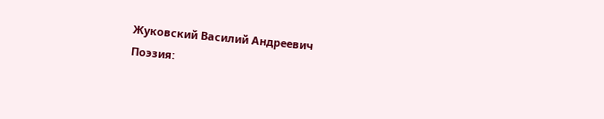Жуковский Василий Андреевич
Поэзия: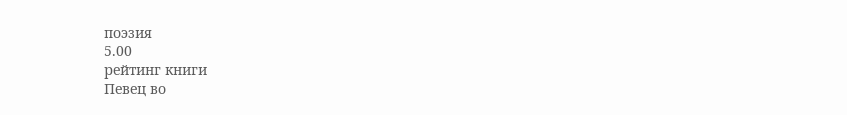поэзия
5.00
рейтинг книги
Певец во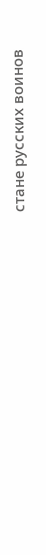стане русских воинов